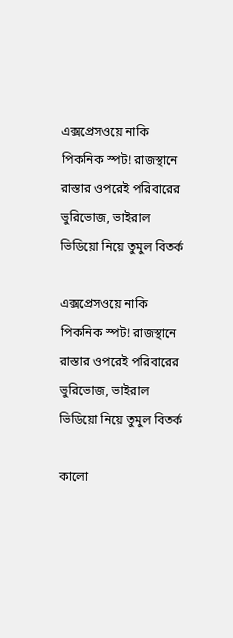এক্সপ্রেসওয়ে নাকি পিকনিক স্পট! রাজস্থানে রাস্তার ওপরেই পরিবারের ভুরিভোজ, ভাইরাল ভিডিয়ো নিয়ে তুমুল বিতর্ক

এক্সপ্রেসওয়ে নাকি পিকনিক স্পট! রাজস্থানে রাস্তার ওপরেই পরিবারের ভুরিভোজ, ভাইরাল ভিডিয়ো নিয়ে তুমুল বিতর্ক

কালো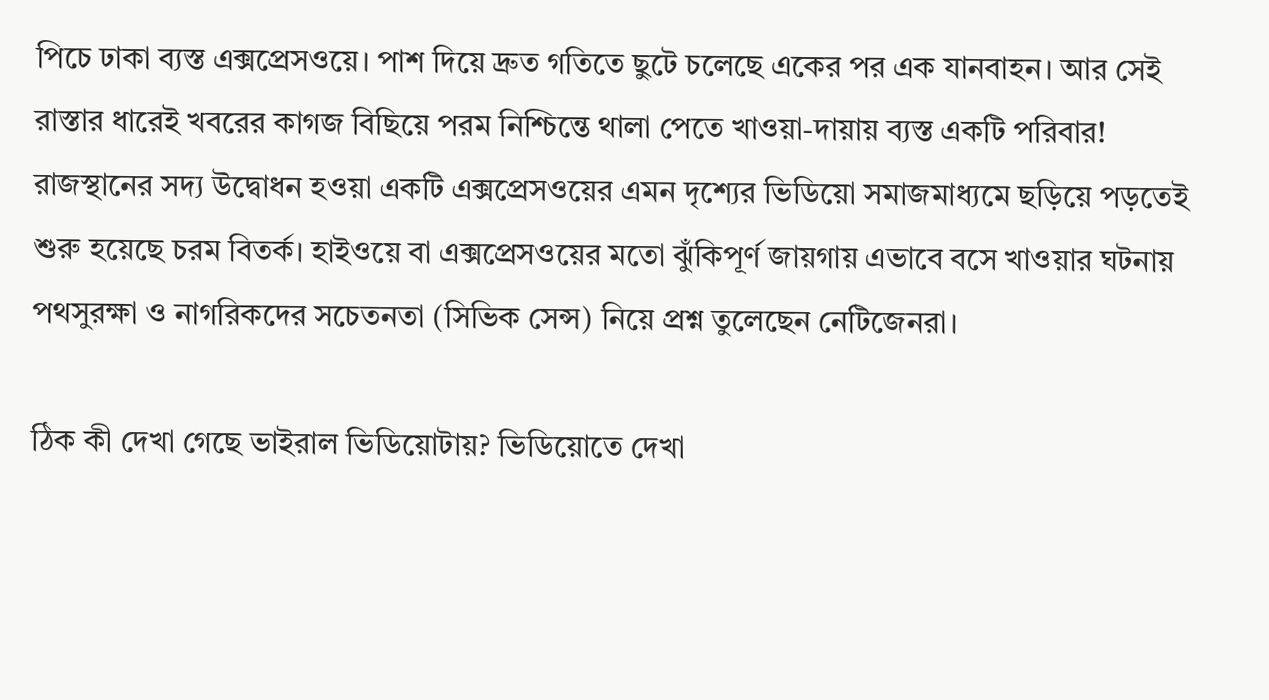পিচে ঢাকা ব্যস্ত এক্সপ্রেসওয়ে। পাশ দিয়ে দ্রুত গতিতে ছুটে চলেছে একের পর এক যানবাহন। আর সেই রাস্তার ধারেই খবরের কাগজ বিছিয়ে পরম নিশ্চিন্তে থালা পেতে খাওয়া-দায়ায় ব্যস্ত একটি পরিবার! রাজস্থানের সদ্য উদ্বোধন হওয়া একটি এক্সপ্রেসওয়ের এমন দৃশ্যের ভিডিয়ো সমাজমাধ্যমে ছড়িয়ে পড়তেই শুরু হয়েছে চরম বিতর্ক। হাইওয়ে বা এক্সপ্রেসওয়ের মতো ঝুঁকিপূর্ণ জায়গায় এভাবে বসে খাওয়ার ঘটনায় পথসুরক্ষা ও নাগরিকদের সচেতনতা (সিভিক সেন্স) নিয়ে প্রশ্ন তুলেছেন নেটিজেনরা।

ঠিক কী দেখা গেছে ভাইরাল ভিডিয়োটায়? ভিডিয়োতে দেখা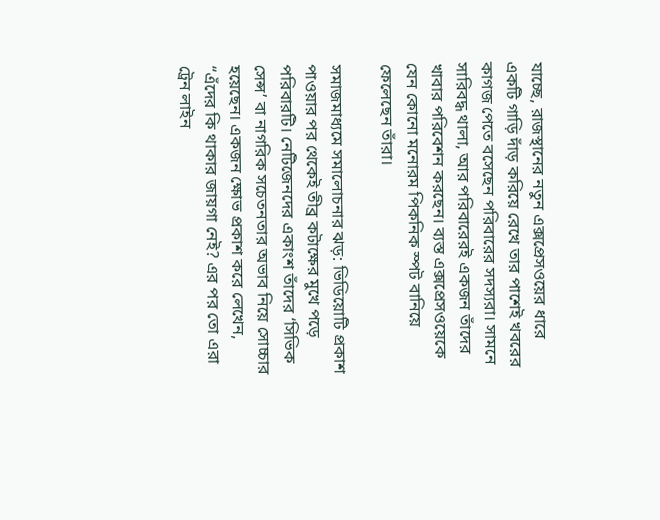যাচ্ছে, রাজস্থানের নতুন এক্সপ্রেসওয়ের ধারে একটি গাড়ি দাঁড় করিয়ে রেখে তার পাশেই খবরের কাগজ পেতে বসেছেন পরিবারের সদস্যরা। সামনে সারিবদ্ধ থালা, আর পরিবারেরই একজন তাঁদের খাবার পরিবেশন করছেন। ব্যস্ত এক্সপ্রেসওয়েকে যেন কোনো মনোরম পিকনিক স্পট বানিয়ে ফেলেছেন তাঁরা।

সমাজমাধ্যমে সমালোচনার ঝড়: ভিডিয়োটি প্রকাশ পাওয়ার পর থেকেই তীব্র কটাক্ষের মুখে পড়ে পরিবারটি। নেটিজেনদের একাংশ তাঁদের ‘সিভিক সেন্স’ বা নাগরিক সচেতনতার অভাব নিয়ে সোচ্চার হয়েছেন। একজন ক্ষোভ প্রকাশ করে লেখেন, “এঁদের কি থাকার জায়গা নেই? এর পর তো এরা ট্রেন লাইন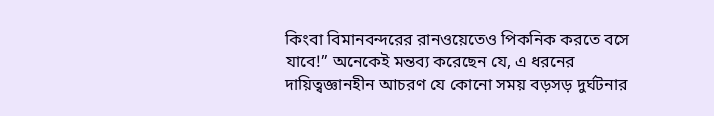কিংবা বিমানবন্দরের রানওয়েতেও পিকনিক করতে বসে যাবে!” অনেকেই মন্তব্য করেছেন যে, এ ধরনের দায়িত্বজ্ঞানহীন আচরণ যে কোনো সময় বড়সড় দুর্ঘটনার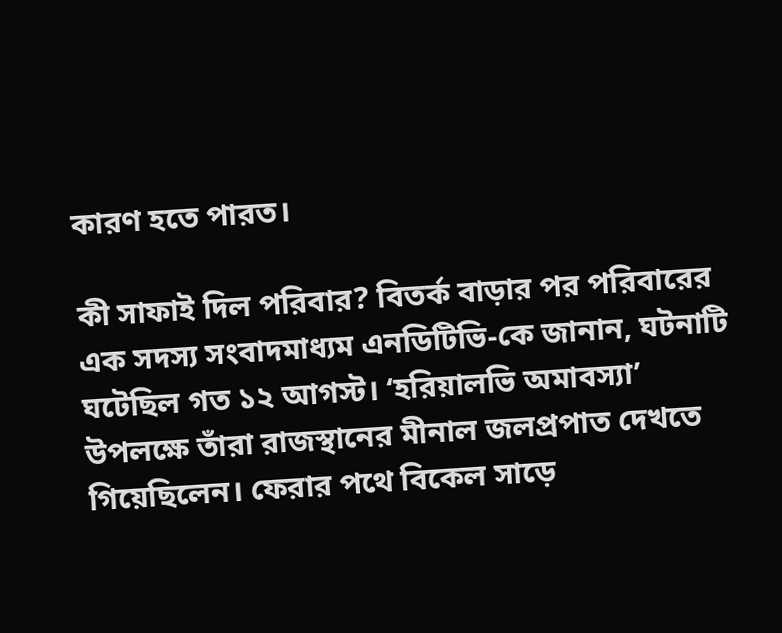কারণ হতে পারত।

কী সাফাই দিল পরিবার? বিতর্ক বাড়ার পর পরিবারের এক সদস্য সংবাদমাধ্যম এনডিটিভি-কে জানান, ঘটনাটি ঘটেছিল গত ১২ আগস্ট। ‘হরিয়ালভি অমাবস্যা’ উপলক্ষে তাঁরা রাজস্থানের মীনাল জলপ্রপাত দেখতে গিয়েছিলেন। ফেরার পথে বিকেল সাড়ে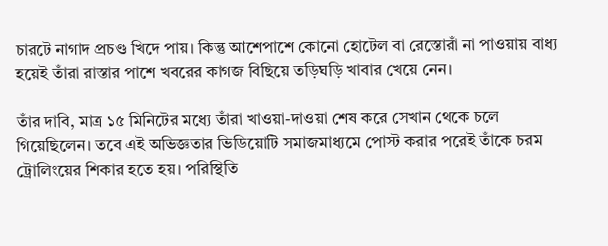চারটে নাগাদ প্রচণ্ড খিদে পায়। কিন্তু আশেপাশে কোনো হোটেল বা রেস্তোরাঁ না পাওয়ায় বাধ্য হয়েই তাঁরা রাস্তার পাশে খবরের কাগজ বিছিয়ে তড়িঘড়ি খাবার খেয়ে নেন।

তাঁর দাবি, মাত্র ১৫ মিনিটের মধ্যে তাঁরা খাওয়া-দাওয়া শেষ করে সেখান থেকে চলে গিয়েছিলেন। তবে এই অভিজ্ঞতার ভিডিয়োটি সমাজমাধ্যমে পোস্ট করার পরেই তাঁকে চরম ট্রোলিংয়ের শিকার হতে হয়। পরিস্থিতি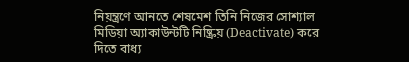নিয়ন্ত্রণে আনতে শেষমেশ তিনি নিজের সোশ্যাল মিডিয়া অ্যাকাউন্টটি নিষ্ক্রিয় (Deactivate) করে দিতে বাধ্য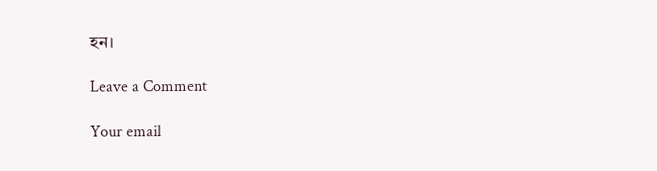হন।

Leave a Comment

Your email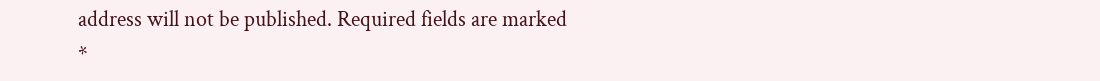address will not be published. Required fields are marked *